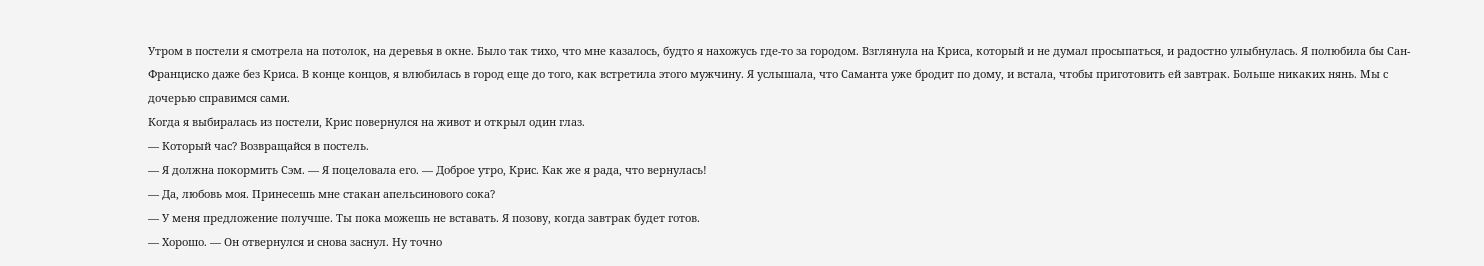Утром в постели я смотрела на потолок, на деревья в окне. Было так тихо, что мне казалось, будто я нахожусь где-то за городом. Взглянула на Криса, который и не думал просыпаться, и радостно улыбнулась. Я полюбила бы Сан-Франциско даже без Криса. В конце концов, я влюбилась в город еще до того, как встретила этого мужчину. Я услышала, что Саманта уже бродит по дому, и встала, чтобы приготовить ей завтрак. Больше никаких нянь. Мы с дочерью справимся сами.
Когда я выбиралась из постели, Крис повернулся на живот и открыл один глаз.
— Который час? Возвращайся в постель.
— Я должна покормить Сэм. — Я поцеловала его. — Доброе утро, Крис. Как же я рада, что вернулась!
— Да, любовь моя. Принесешь мне стакан апельсинового сока?
— У меня предложение получше. Ты пока можешь не вставать. Я позову, когда завтрак будет готов.
— Хорошо. — Он отвернулся и снова заснул. Ну точно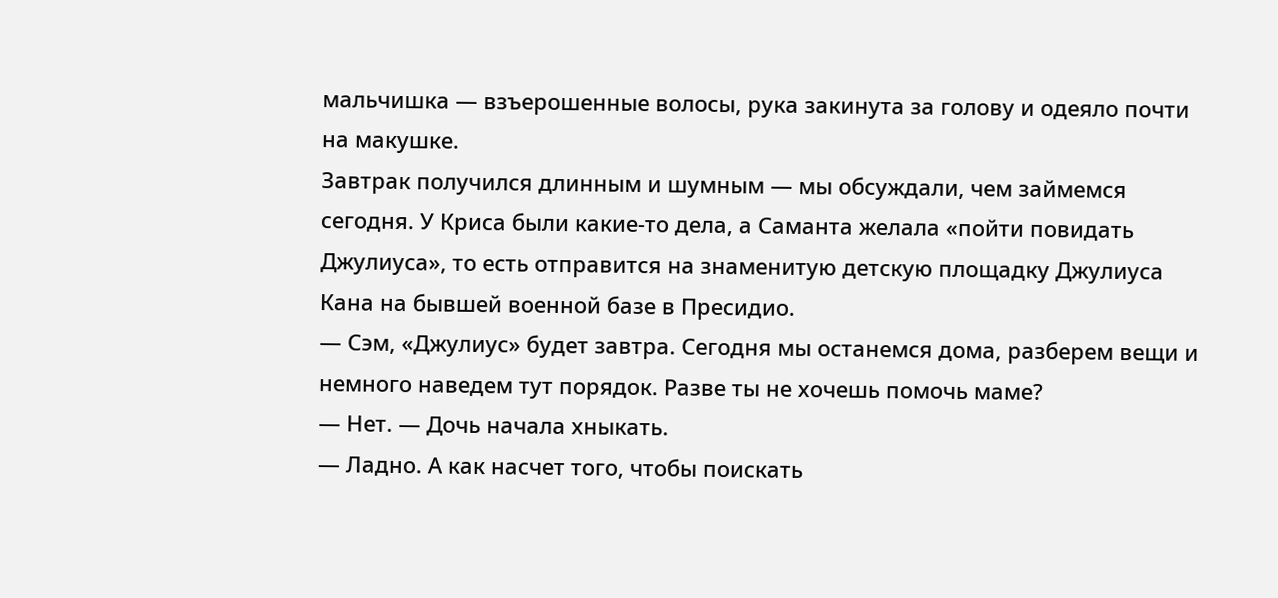мальчишка — взъерошенные волосы, рука закинута за голову и одеяло почти на макушке.
Завтрак получился длинным и шумным — мы обсуждали, чем займемся сегодня. У Криса были какие-то дела, а Саманта желала «пойти повидать Джулиуса», то есть отправится на знаменитую детскую площадку Джулиуса Кана на бывшей военной базе в Пресидио.
— Сэм, «Джулиус» будет завтра. Сегодня мы останемся дома, разберем вещи и немного наведем тут порядок. Разве ты не хочешь помочь маме?
— Нет. — Дочь начала хныкать.
— Ладно. А как насчет того, чтобы поискать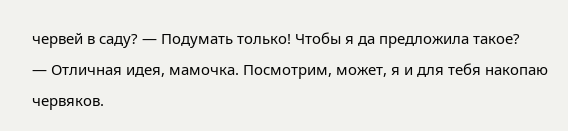червей в саду? — Подумать только! Чтобы я да предложила такое?
— Отличная идея, мамочка. Посмотрим, может, я и для тебя накопаю червяков.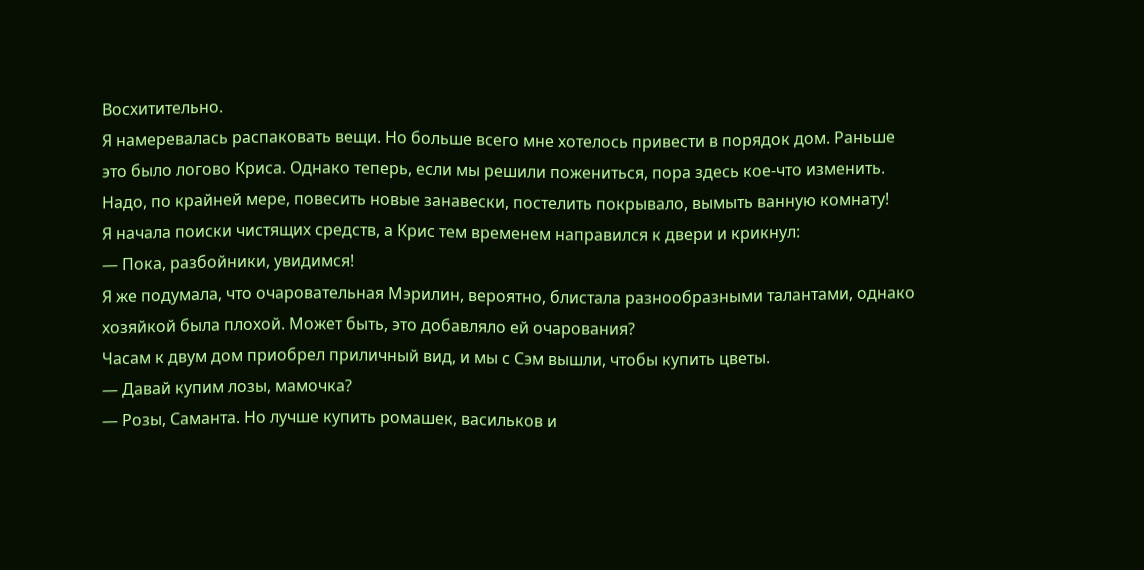Восхитительно.
Я намеревалась распаковать вещи. Но больше всего мне хотелось привести в порядок дом. Раньше это было логово Криса. Однако теперь, если мы решили пожениться, пора здесь кое-что изменить. Надо, по крайней мере, повесить новые занавески, постелить покрывало, вымыть ванную комнату!
Я начала поиски чистящих средств, а Крис тем временем направился к двери и крикнул:
— Пока, разбойники, увидимся!
Я же подумала, что очаровательная Мэрилин, вероятно, блистала разнообразными талантами, однако хозяйкой была плохой. Может быть, это добавляло ей очарования?
Часам к двум дом приобрел приличный вид, и мы с Сэм вышли, чтобы купить цветы.
— Давай купим лозы, мамочка?
— Розы, Саманта. Но лучше купить ромашек, васильков и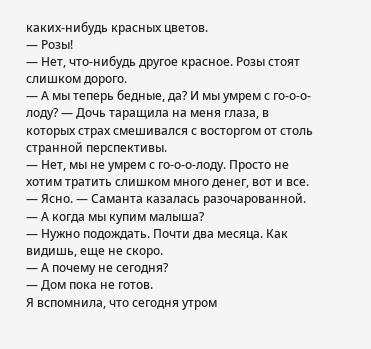каких-нибудь красных цветов.
— Розы!
— Нет, что-нибудь другое красное. Розы стоят слишком дорого.
— А мы теперь бедные, да? И мы умрем с го-о-о-лоду? — Дочь таращила на меня глаза, в которых страх смешивался с восторгом от столь странной перспективы.
— Нет, мы не умрем с го-о-о-лоду. Просто не хотим тратить слишком много денег, вот и все.
— Ясно. — Саманта казалась разочарованной. — А когда мы купим малыша?
— Нужно подождать. Почти два месяца. Как видишь, еще не скоро.
— А почему не сегодня?
— Дом пока не готов.
Я вспомнила, что сегодня утром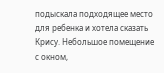подыскала подходящее место для ребенка и хотела сказать Крису. Небольшое помещение с окном,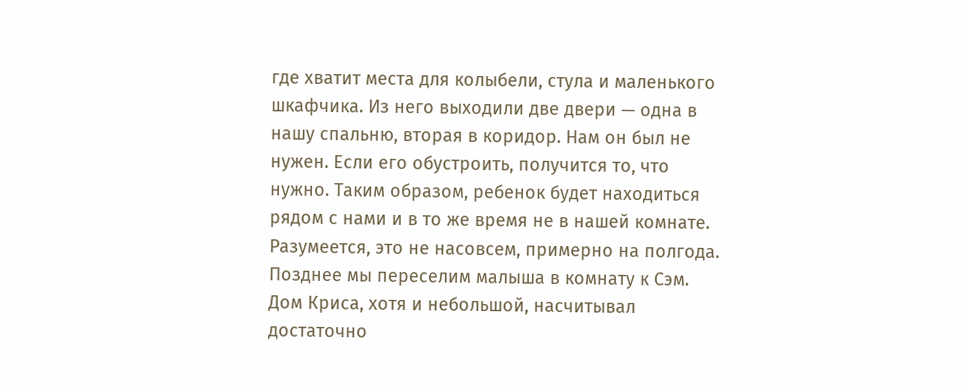где хватит места для колыбели, стула и маленького шкафчика. Из него выходили две двери — одна в нашу спальню, вторая в коридор. Нам он был не нужен. Если его обустроить, получится то, что нужно. Таким образом, ребенок будет находиться рядом с нами и в то же время не в нашей комнате. Разумеется, это не насовсем, примерно на полгода. Позднее мы переселим малыша в комнату к Сэм.
Дом Криса, хотя и небольшой, насчитывал достаточно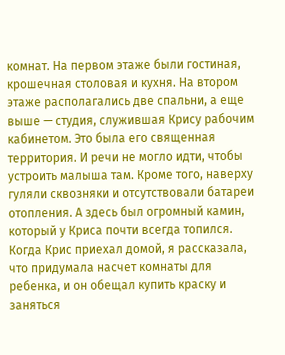комнат. На первом этаже были гостиная, крошечная столовая и кухня. На втором этаже располагались две спальни, а еще выше — студия, служившая Крису рабочим кабинетом. Это была его священная территория. И речи не могло идти, чтобы устроить малыша там. Кроме того, наверху гуляли сквозняки и отсутствовали батареи отопления. А здесь был огромный камин, который у Криса почти всегда топился.
Когда Крис приехал домой, я рассказала, что придумала насчет комнаты для ребенка, и он обещал купить краску и заняться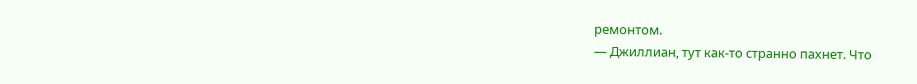ремонтом.
— Джиллиан, тут как-то странно пахнет. Что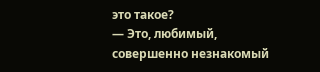это такое?
— Это, любимый, совершенно незнакомый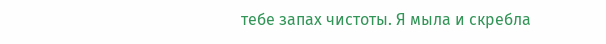тебе запах чистоты. Я мыла и скребла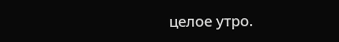целое утро.